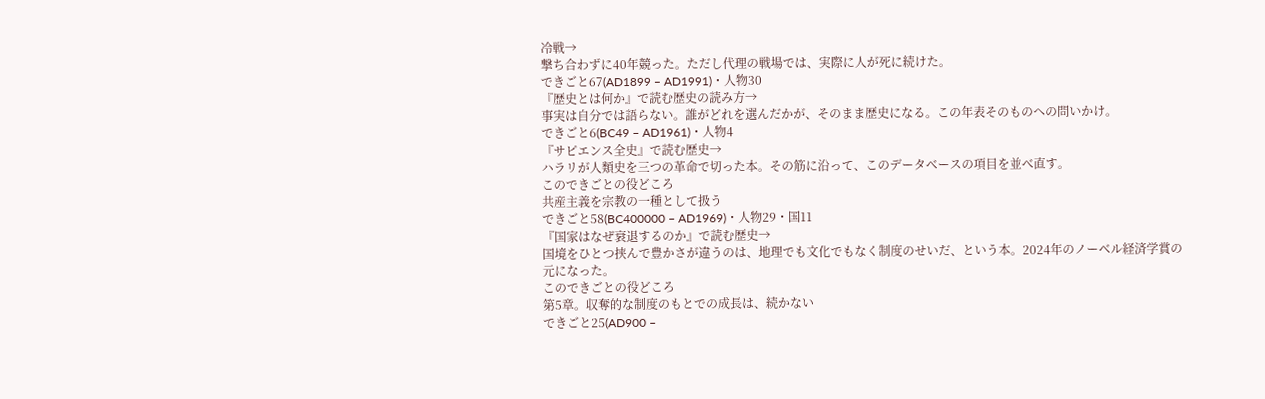冷戦→
撃ち合わずに40年競った。ただし代理の戦場では、実際に人が死に続けた。
できごと67(AD1899 – AD1991)・人物30
『歴史とは何か』で読む歴史の読み方→
事実は自分では語らない。誰がどれを選んだかが、そのまま歴史になる。この年表そのものへの問いかけ。
できごと6(BC49 – AD1961)・人物4
『サピエンス全史』で読む歴史→
ハラリが人類史を三つの革命で切った本。その筋に沿って、このデータベースの項目を並べ直す。
このできごとの役どころ
共産主義を宗教の一種として扱う
できごと58(BC400000 – AD1969)・人物29・国11
『国家はなぜ衰退するのか』で読む歴史→
国境をひとつ挟んで豊かさが違うのは、地理でも文化でもなく制度のせいだ、という本。2024年のノーベル経済学賞の元になった。
このできごとの役どころ
第5章。収奪的な制度のもとでの成長は、続かない
できごと25(AD900 –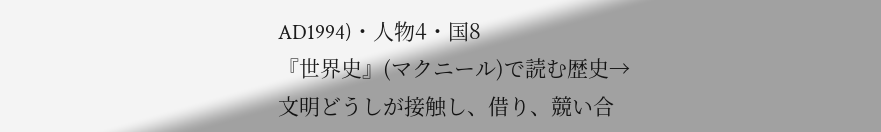AD1994)・人物4・国8
『世界史』(マクニール)で読む歴史→
文明どうしが接触し、借り、競い合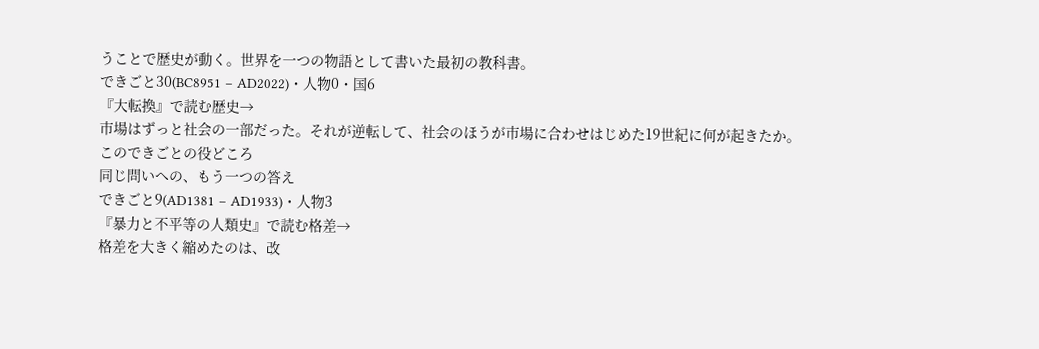うことで歴史が動く。世界を一つの物語として書いた最初の教科書。
できごと30(BC8951 – AD2022)・人物0・国6
『大転換』で読む歴史→
市場はずっと社会の一部だった。それが逆転して、社会のほうが市場に合わせはじめた19世紀に何が起きたか。
このできごとの役どころ
同じ問いへの、もう一つの答え
できごと9(AD1381 – AD1933)・人物3
『暴力と不平等の人類史』で読む格差→
格差を大きく縮めたのは、改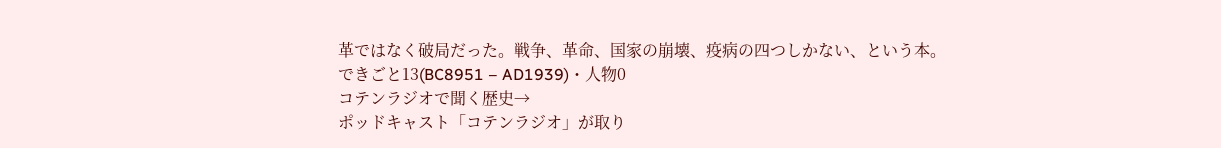革ではなく破局だった。戦争、革命、国家の崩壊、疫病の四つしかない、という本。
できごと13(BC8951 – AD1939)・人物0
コテンラジオで聞く歴史→
ポッドキャスト「コテンラジオ」が取り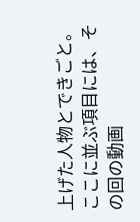上げた人物とできごと。ここに並ぶ項目には、その回の動画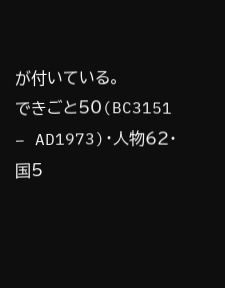が付いている。
できごと50(BC3151 – AD1973)・人物62・国5